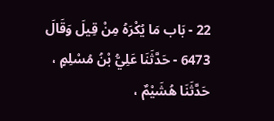22 - بَاب مَا يُكْرَهُ مِنْ قِيلَ وَقَالَ
6473 - حَدَّثَنَا عَلِيُّ بْنُ مُسْلِمٍ ، حَدَّثَنَا هُشَيْمٌ ،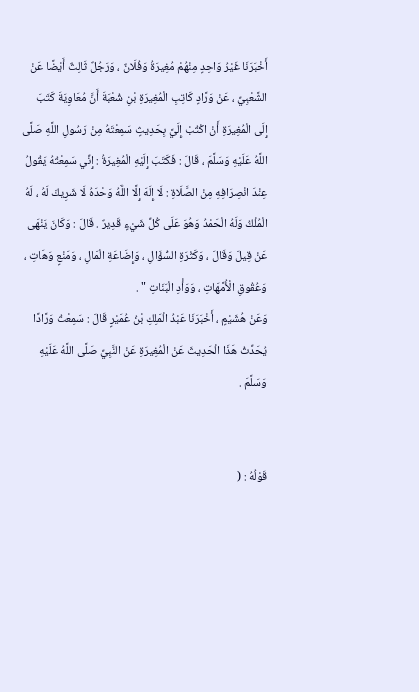أَخْبَرَنَا غَيْرُ وَاحِدٍ مِنْهُمْ مُغِيرَةُ وَفُلَانٌ ، وَرَجُلٌ ثَالِثٌ أَيْضًا عَنْ الشَّعْبِيِّ ، عَنْ وَرَّادٍ كَاتِبِ الْمُغِيرَةِ بْنِ شُعْبَةَ أَنَّ مُعَاوِيَةَ كَتَبَ إِلَى الْمُغِيرَةِ أَنْ اكْتُبْ إِلَيَّ بِحَدِيثٍ سَمِعْتَهُ مِنْ رَسُولِ اللَّهِ صَلَّى اللَّهُ عَلَيْهِ وَسَلَّمَ ، قَالَ : فَكَتَبَ إِلَيْهِ الْمُغِيرَةُ : إِنِّي سَمِعْتُهُ يَقُولُ عِنْدَ انْصِرَافِهِ مِنْ الصَّلَاةِ : لَا إِلَهَ إِلَّا اللَّهُ وَحْدَهُ لَا شَرِيكَ لَهُ ، لَهُ الْمُلْكُ وَلَهُ الْحَمْدُ وَهُوَ عَلَى كُلِّ شَيْءٍ قَدِيرٌ . قَالَ : وَكَانَ يَنْهَى عَنْ قِيلَ وَقَالَ ، وَكَثْرَةِ السُّؤَالِ ، وَإِضَاعَةِ الْمَالِ ، وَمَنْعٍ وَهَاتِ ، وَعُقُوقِ الْأُمَّهَاتِ ، وَوَأْدِ الْبَنَاتِ " .
وَعَنْ هُشَيْمٍ ، أَخْبَرَنَا عَبْدُ الْمَلِكِ بْنُ عُمَيْرٍ قَالَ : سَمِعْتُ وَرَّادًا يُحَدِّثُ هَذَا الْحَدِيثَ عَنْ الْمُغِيرَةِ عَنْ النَّبِيِّ صَلَّى اللَّهُ عَلَيْهِ وَسَلَّمَ .


قَوْلُهُ : (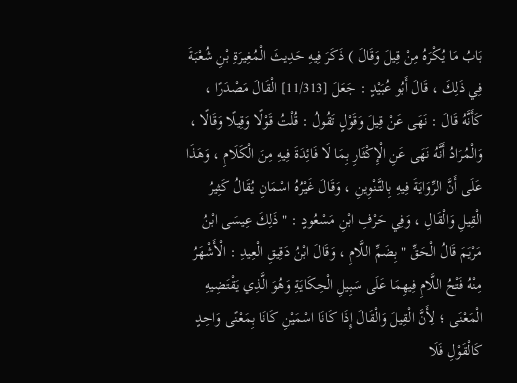بَابُ مَا يُكْرَهُ مِنْ قِيلَ وَقَالَ ) ذَكَرَ فِيهِ حَدِيثَ الْمُغِيرَةِ بْنِ شُعْبَةَ فِي ذَلِكَ ، قَالَ أَبُو عُبَيْدٍ : جَعَلَ [11/313] الْقَالَ مَصْدَرًا ، كَأَنَّهُ قَالَ : نَهَى عَنْ قِيلَ وَقَوْلٍ تَقُولُ : قُلْتُ قَوْلًا وَقِيلًا وَقَالًا ، وَالْمُرَادُ أَنَّهُ نَهَى عَنِ الْإِكْثَارِ بِمَا لَا فَائِدَةَ فِيهِ مِنَ الْكَلَامِ ، وَهَذَا عَلَى أَنَّ الرِّوَايَةَ فِيهِ بِالتَّنْوِينِ ، وَقَالَ غَيْرُهُ اسْمَانِ يُقَالُ كَثِيرُ الْقِيلِ وَالْقَالِ ، وَفِي حَرْفِ ابْنِ مَسْعُودٍ : " ذَلِكَ عِيسَى ابْنُ مَرْيَمَ قَالُ الْحَقِّ " بِضَمِّ اللَّامِ ، وَقَالَ ابْنُ دَقِيقِ الْعِيدِ : الْأَشْهَرُ مِنْهُ فَتْحُ اللَّامِ فِيهِمَا عَلَى سَبِيلِ الْحِكَايَةِ وَهُوَ الَّذِي يَقْتَضِيهِ الْمَعْنَى ؛ لِأَنَّ الْقِيلَ وَالْقَالَ إِذَا كَانَا اسْمَيْنِ كَانَا بِمَعْنًى وَاحِدٍ كَالْقَوْلِ فَلَا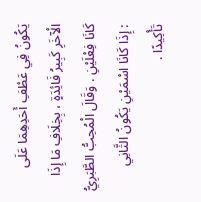يَكُونُ فِي عَطْفِ أَحَدِهِمَا عَلَى الْآخَرِ كَبِيرُ فَائِدَةٍ ، بِخِلَافِ مَا إِذَا كَانَا فِعْلَيْنِ . وَقَالَ الْمُحِبُّ الطَّبَرِيُّ : إِذَا كَانَا اسْمَيْنِ يَكُونُ الثَّانِي تَأْكِيدًا .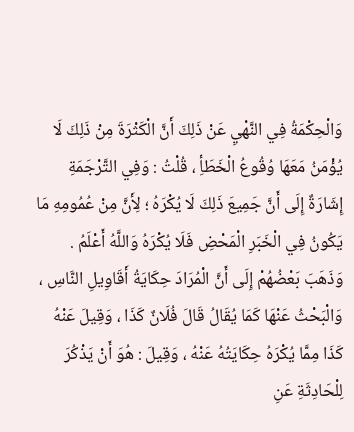وَالْحِكْمَةُ فِي النَّهْيِ عَنْ ذَلِكَ أَنَّ الْكَثْرَةَ مِنْ ذَلِكَ لَا يُؤْمَنُ مَعَهَا وُقُوعُ الْخَطَأِ ، قُلْتُ : وَفِي التَّرْجَمَةِ إِشَارَةٌ إِلَى أَنَّ جَمِيعَ ذَلِكَ لَا يُكْرَهُ ؛ لِأَنَّ مِنْ عُمُومِهِ مَا يَكُونُ فِي الْخَبَرِ الْمَحْضِ فَلَا يُكْرَهُ وَاللَّهُ أَعْلَمُ .
وَذَهَبَ بَعْضُهُمْ إِلَى أَنَّ الْمُرَادَ حِكَايَةُ أَقَاوِيلِ النَّاسِ ، وَالْبَحْثُ عَنْهَا كَمَا يُقَالُ قَالَ فُلَانٌ كَذَا ، وَقِيلَ عَنْهُ كَذَا مِمَّا يُكْرَهُ حِكَايَتُهُ عَنْهُ ، وَقِيلَ : هُوَ أَنْ يَذْكُرَ لِلْحَادِثَةِ عَنِ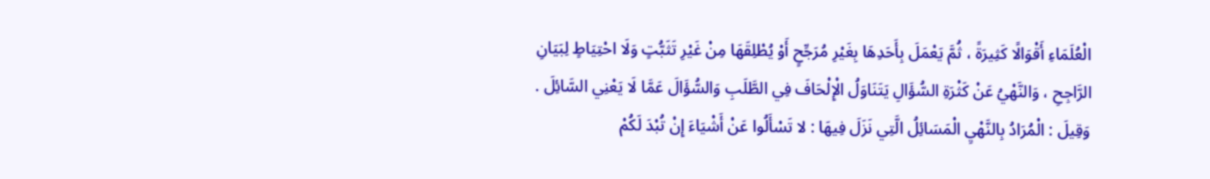الْعُلَمَاءِ أَقْوَالًا كَثِيرَةً ، ثُمَّ يَعْمَلَ بِأَحَدِهَا بِغَيْرِ مُرَجِّحٍ أَوْ يُطْلِقَهَا مِنْ غَيْرِ تَثَبُّتٍ وَلَا احْتِيَاطٍ لِبَيَانِ الرَّاجِحِ ، وَالنَّهْيُ عَنْ كَثْرَةِ السُّؤَالِ يَتَنَاوَلُ الْإِلْحَافَ فِي الطَّلَبِ وَالسُّؤَالَ عَمَّا لَا يَعْنِي السَّائِلَ .
وَقِيلَ : الْمُرَادُ بِالنَّهْيِ الْمَسَائِلُ الَّتِي نَزَلَ فِيهَا : لا تَسْأَلُوا عَنْ أَشْيَاءَ إِنْ تُبْدَ لَكُمْ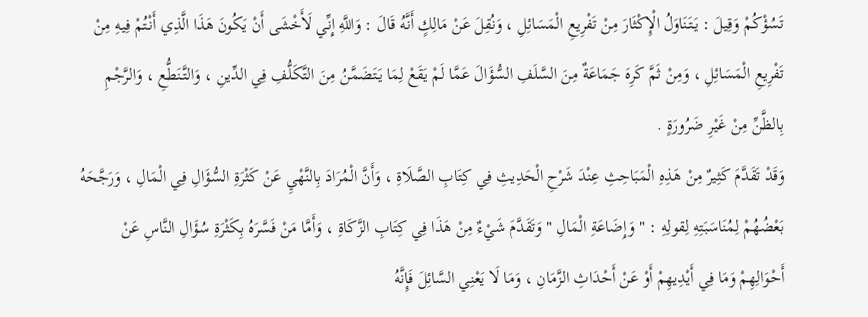تَسُؤْكُمْ وَقِيلَ : يَتَنَاوَلُ الْإِكْثَارَ مِنْ تَفْرِيعِ الْمَسَائِلِ ، وَنُقِلَ عَنْ مَالِكٍ أَنَّهُ قَالَ : وَاللَّهِ إِنِّي لَأَخْشَى أَنْ يَكُونَ هَذَا الَّذِي أَنْتُمْ فِيهِ مِنْ تَفْرِيعِ الْمَسَائِلِ ، وَمِنْ ثَمَّ كَرِهَ جَمَاعَةٌ مِنَ السَّلَفِ السُّؤَالَ عَمَّا لَمْ يَقَعْ لِمَا يَتَضَمَّنُ مِنَ التَّكَلُّفِ فِي الدِّينِ ، وَالتَّنَطُّعِ ، وَالرَّجْمِ بِالظَّنِّ مِنْ غَيْرِ ضَرُورَةٍ .
وَقَدْ تَقَدَّمَ كَثِيرٌ مِنْ هَذِهِ الْمَبَاحِثِ عِنْدَ شَرْحِ الْحَدِيثِ فِي كِتَابِ الصَّلَاةِ ، وَأَنَّ الْمُرَادَ بِالنَّهْيِ عَنْ كَثْرَةِ السُّؤَالِ فِي الْمَالِ ، وَرَجَّحَهُ بَعْضُهُمْ لِمُنَاسَبَتِهِ لِقولِهِ : " وَإِضَاعَةِ الْمَالِ " وَتَقَدَّمَ شَيْءٌ مِنْ هَذَا فِي كِتَابِ الزَّكَاةِ ، وَأَمَّا مَنْ فَسَّرَهُ بِكَثْرَةِ سُؤَالِ النَّاسِ عَنْ أَحْوَالِهِمْ وَمَا فِي أَيْدِيهِمْ أَوْ عَنْ أَحْدَاثِ الزَّمَانِ ، وَمَا لَا يَعْنِي السَّائِلَ فَإِنَّهُ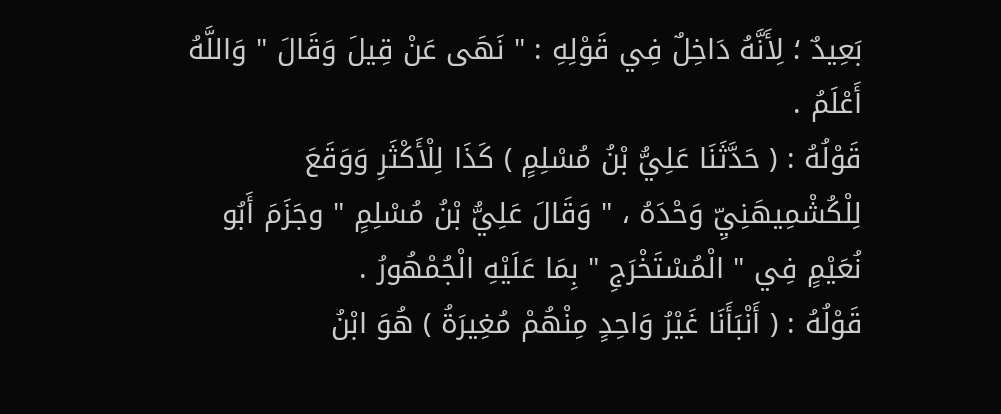بَعِيدٌ ؛ لِأَنَّهُ دَاخِلٌ فِي قَوْلِهِ : " نَهَى عَنْ قِيلَ وَقَالَ " وَاللَّهُ أَعْلَمُ .
قَوْلُهُ : ( حَدَّثَنَا عَلِيُّ بْنُ مُسْلِمٍ ) كَذَا لِلْأَكْثَرِ وَوَقَعَ لِلْكُشْمِيهَنِيِّ وَحْدَهُ ، " وَقَالَ عَلِيُّ بْنُ مُسْلِمٍ " وجَزَمَ أَبُو نُعَيْمٍ فِي " الْمُسْتَخْرَجِ " بِمَا عَلَيْهِ الْجُمْهُورُ .
قَوْلُهُ : ( أَنْبَأَنَا غَيْرُ وَاحِدٍ مِنْهُمْ مُغِيرَةُ ) هُوَ ابْنُ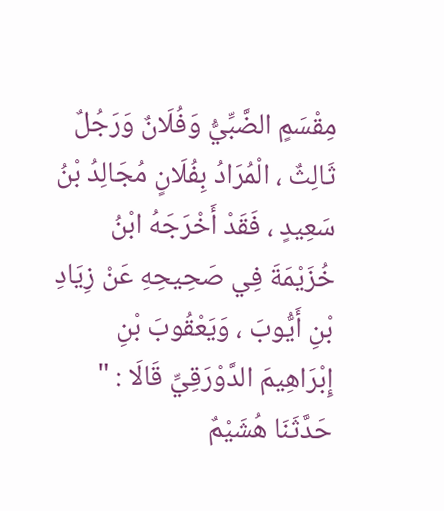مِقْسَمٍ الضَّبِّيُّ وَفُلَانٌ وَرَجُلٌ ثَالِثٌ ، الْمُرَادُ بِفُلَانٍ مُجَالِدُ بْنُ سَعِيدٍ ، فَقَدْ أَخْرَجَهُ ابْنُ خُزَيْمَةَ فِي صَحِيحِهِ عَنْ زِيَادِ بْنِ أَيُّوبَ ، وَيَعْقُوبَ بْنِ إِبْرَاهِيمَ الدَّوْرَقِيِّ قَالَا : " حَدَّثَنَا هُشَيْمٌ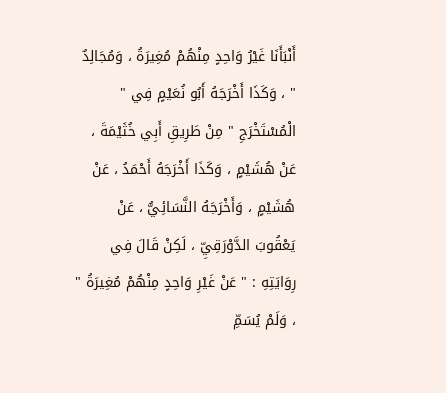أَنْبَأَنَا غَيْرُ وَاحِدٍ مِنْهُمْ مُغِيرَةُ ، وَمُجَالِدٌ " ، وَكَذَا أَخْرَجَهُ أَبُو نُعَيْمٍ فِي " الْمُسْتَخْرَجِ " مِنْ طَرِيقِ أَبِي خُثَيْمَةَ ، عَنْ هُشَيْمٍ ، وَكَذَا أَخْرَجَهُ أَحْمَدُ ، عَنْ هُشَيْمٍ ، وَأَخْرَجَهُ النَّسَائِيُّ ، عَنْ يَعْقُوبَ الدَّوْرَقِيِّ ، لَكِنْ قَالَ فِي رِوَايَتِهِ : " عَنْ غَيْرِ وَاحِدٍ مِنْهُمْ مُغِيرَةُ " ، وَلَمْ يُسَمِّ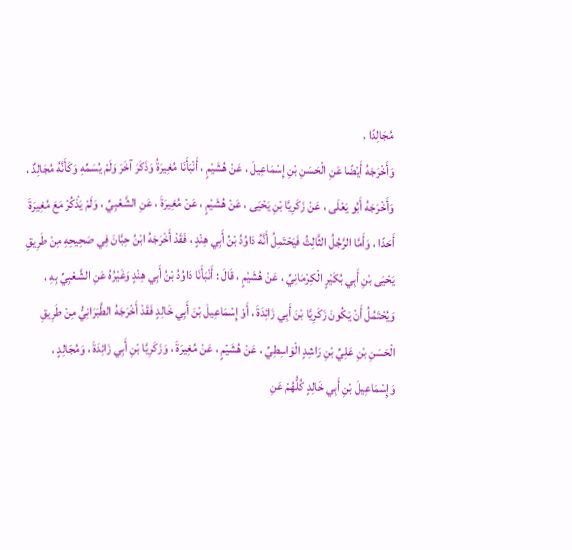مُجَالِدًا .
وَأَخْرَجَهُ أَيْضًا عَنِ الْحَسَنِ بْنِ إِسْمَاعِيلَ ، عَنْ هُشَيْمٍ ، أَنْبَأَنَا مُغِيرَةُ وَذَكَرَ آخَرَ وَلَمْ يُسَمِّهِ وَكَأَنَّهُ مُجَالِدٌ ، وَأَخْرَجَهُ أَبُو يَعْلَى ، عَنْ زَكَرِيَّا بْنِ يَحْيَى ، عَنْ هُشَيْمٍ ، عَنْ مُغِيرَةَ ، عَنِ الشَّعْبِيِّ ، وَلَمْ يَذْكُرْ مَعَ مُغِيرَةَ أَحَدًا ، وَأَمَّا الرَّجُلُ الثَّالِثُ فَيَحْتَمِلُ أَنَّهُ دَاوُدُ بْنُ أَبِي هِنْدٍ ، فَقَدْ أَخْرَجَهُ ابْنُ حِبَّانَ فِي صَحِيحِهِ مِنْ طَرِيقِ يَحْيَى بْنِ أَبِي بُكَيْرٍ الْكِرْمَانِيِّ ، عَنْ هُشَيْمٍ ، قَالَ : أَنْبَأَنَا دَاوُدُ بْنُ أَبِي هِنْدٍ وَغَيْرُهُ عَنِ الشَّعْبِيِّ بِهِ ، وَيُحْتَمُلُ أَنْ يَكُونَ زَكَرِيَّا بْنَ أَبِي زَائِدَةَ ، أَوْ إِسْمَاعِيلَ بْنَ أَبِي خَالِدٍ فَقَدْ أَخْرَجَهُ الطَّبَرَانِيُّ مِنْ طَرِيقِ الْحَسَنِ بْنِ عَلِيِّ بْنِ رَاشِدٍ الْوَاسِطِيِّ ، عَنْ هُشَيْمٍ ، عَنْ مُغِيرَةَ ، وَزَكَرِيَّا بْنِ أَبِي زَائِدَةَ ، وَمُجَالِدٍ ، وَإِسْمَاعِيلَ بْنِ أَبِي خَالِدٍ كُلُّهُمْ عَنِ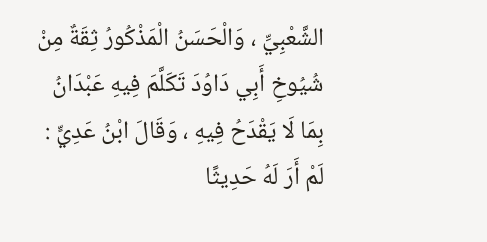الشَّعْبِيِّ ، وَالْحَسَنُ الْمَذْكُورُ ثِقَةٌ مِنْ شُيُوخِ أَبِي دَاوُدَ تَكَلَّمَ فِيهِ عَبْدَانُ بِمَا لَا يَقْدَحُ فِيهِ ، وَقَالَ ابْنُ عَدِيٍّ : لَمْ أَرَ لَهُ حَدِيثًا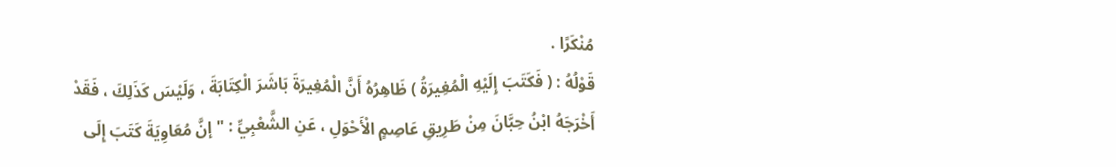مُنْكَرًا .
قَوْلُهُ : ( فَكَتَبَ إِلَيْهِ الْمُغِيرَةُ ) ظَاهِرُهُ أَنَّ الْمُغِيرَةَ بَاشَرَ الْكِتَابَةَ ، وَلَيْسَ كَذَلِكَ ، فَقَدْ أَخْرَجَهُ ابْنُ حِبَّانَ مِنْ طَرِيقِ عَاصِمٍ الْأَحْوَلِ ، عَنِ الشَّعْبِيِّ : " إنَّ مُعَاوِيَةَ كَتَبَ إِلَى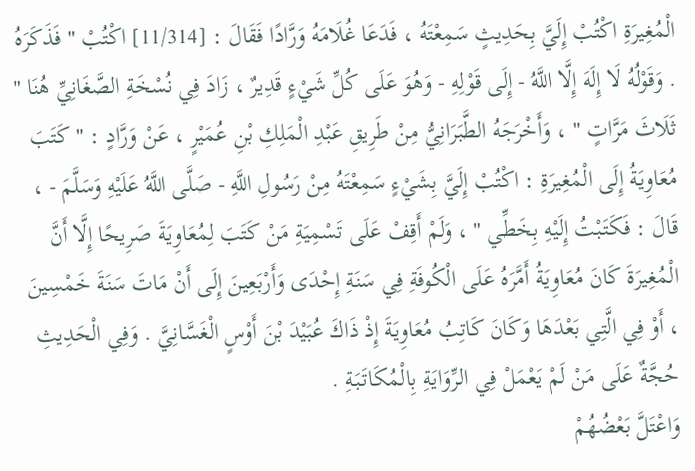الْمُغِيرَةِ اكْتُبْ إِلَيَّ بِحَدِيثٍ سَمِعْتَهُ ، فَدَعَا غُلَامَهُ وَرَّادًا فَقَالَ : [11/314] اكْتُبْ " فَذَكَرَهُ . وَقَوْلُهُ لَا إِلَهَ إِلَّا اللَّهُ - إِلَى قَوْلِهِ - وَهُوَ عَلَى كُلِّ شَيْءٍ قَدِيرٌ ، زَادَ فِي نُسْخَةِ الصَّغَانِيِّ هُنَا " ثَلَاثَ مَرَّاتٍ " ، وَأَخْرَجَهُ الطَّبَرَانِيُّ مِنْ طَرِيقِ عَبْدِ الْمَلِكِ بْنِ عُمَيْرٍ ، عَنْ وَرَّادٍ : " كَتَبَ مُعَاوِيَةُ إِلَى الْمُغِيرَةِ : اكْتُبْ إِلَيَّ بِشَيْءٍ سَمِعْتَهُ مِنْ رَسُولِ اللَّهِ - صَلَّى اللَّهُ عَلَيْهِ وَسَلَّمَ - ، قَالَ : فَكَتَبْتُ إِلَيْهِ بِخَطِّي " ، وَلَمْ أَقِفْ عَلَى تَسْمِيَةِ مَنْ كَتَبَ لِمُعَاوِيَةَ صَرِيحًا إِلَّا أَنَّ الْمُغِيرَةَ كَانَ مُعَاوِيَةُ أَمَّرَهُ عَلَى الْكُوفَةِ فِي سَنَةِ إِحْدَى وَأَرْبَعِينَ إِلَى أَنْ مَاتَ سَنَةَ خَمْسِينَ ، أَوْ فِي الَّتِي بَعْدَهَا وَكَانَ كَاتِبُ مُعَاوِيَةَ إِذْ ذَاكَ عُبَيْدَ بْنَ أَوْسٍ الْغَسَّانِيَّ . وَفِي الْحَدِيثِ حُجَّةٌ عَلَى مَنْ لَمْ يَعْمَلْ فِي الرِّوَايَةِ بِالْمُكَاتَبَةِ .
وَاعْتَلَّ بَعْضُهُمْ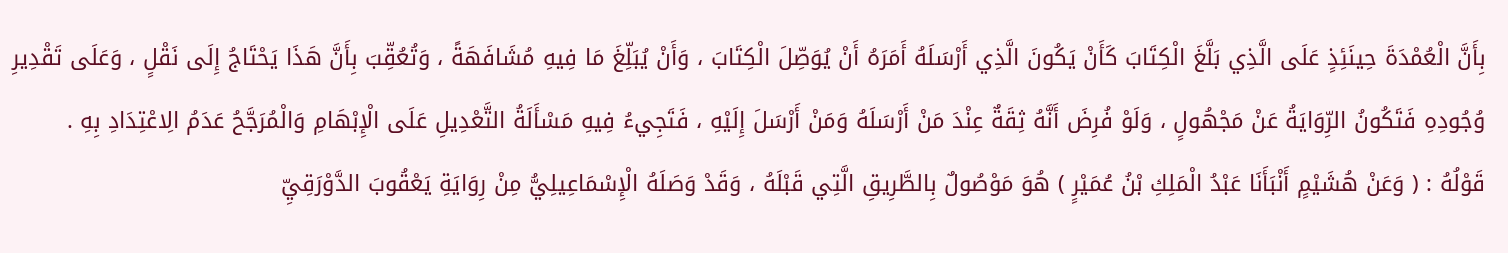بِأَنَّ الْعُمْدَةَ حِينَئِذٍ عَلَى الَّذِي بَلَّغَ الْكِتَابَ كَأَنْ يَكُونَ الَّذِي أَرْسَلَهُ أَمَرَهُ أَنْ يُوَصِّلَ الْكِتَابَ ، وَأَنْ يُبَلِّغَ مَا فِيهِ مُشَافَهَةً ، وَتُعُقِّبَ بِأَنَّ هَذَا يَحْتَاجُ إِلَى نَقْلٍ ، وَعَلَى تَقْدِيرِ وُجُودِهِ فَتَكُونُ الرِّوَايَةُ عَنْ مَجْهُولٍ ، وَلَوْ فُرِضَ أَنَّهُ ثِقَةٌ عِنْدَ مَنْ أَرْسَلَهُ وَمَنْ أَرْسَلَ إِلَيْهِ ، فَتَجِيءُ فِيهِ مَسْأَلَةُ التَّعْدِيلِ عَلَى الْإِبْهَامِ وَالْمُرَجَّحُ عَدَمُ الِاعْتِدَادِ بِهِ .
قَوْلُهُ : ( وَعَنْ هُشَيْمٍ أَنْبَأَنَا عَبْدُ الْمَلِكِ بْنُ عُمَيْرٍ ) هُوَ مَوْصُولٌ بِالطَّرِيقِ الَّتِي قَبْلَهُ ، وَقَدْ وَصَلَهُ الْإِسْمَاعِيلِيُّ مِنْ رِوَايَةِ يَعْقُوبَ الدَّوْرَقِيِّ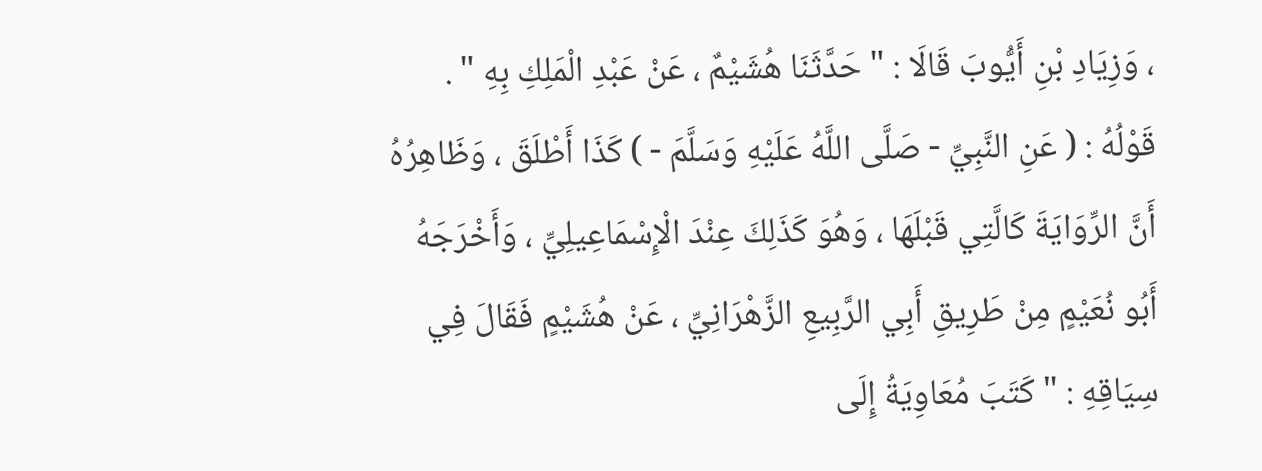، وَزِيَادِ بْنِ أَيُّوبَ قَالَا : " حَدَّثَنَا هُشَيْمٌ ، عَنْ عَبْدِ الْمَلِكِ بِهِ " .
قَوْلُهُ : ( عَنِ النَّبِيِّ - صَلَّى اللَّهُ عَلَيْهِ وَسَلَّمَ - ) كَذَا أَطْلَقَ ، وَظَاهِرُهُ أَنَّ الرِّوَايَةَ كَالَّتِي قَبْلَهَا ، وَهُوَ كَذَلِكَ عِنْدَ الْإِسْمَاعِيلِيِّ ، وَأَخْرَجَهُ أَبُو نُعَيْمٍ مِنْ طَرِيقِ أَبِي الرَّبِيعِ الزَّهْرَانِيِّ ، عَنْ هُشَيْمٍ فَقَالَ فِي سِيَاقِهِ : " كَتَبَ مُعَاوِيَةُ إِلَى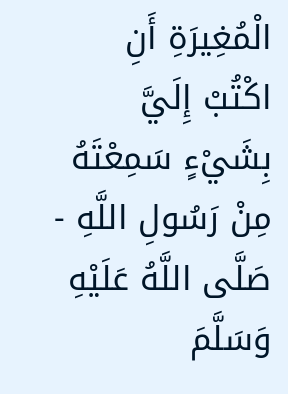الْمُغِيرَةِ أَنِ اكْتُبْ إِلَيَّ بِشَيْءٍ سَمِعْتَهُ مِنْ رَسُولِ اللَّهِ - صَلَّى اللَّهُ عَلَيْهِ وَسَلَّمَ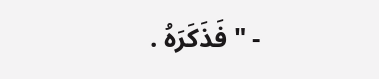- " فَذَكَرَهُ .